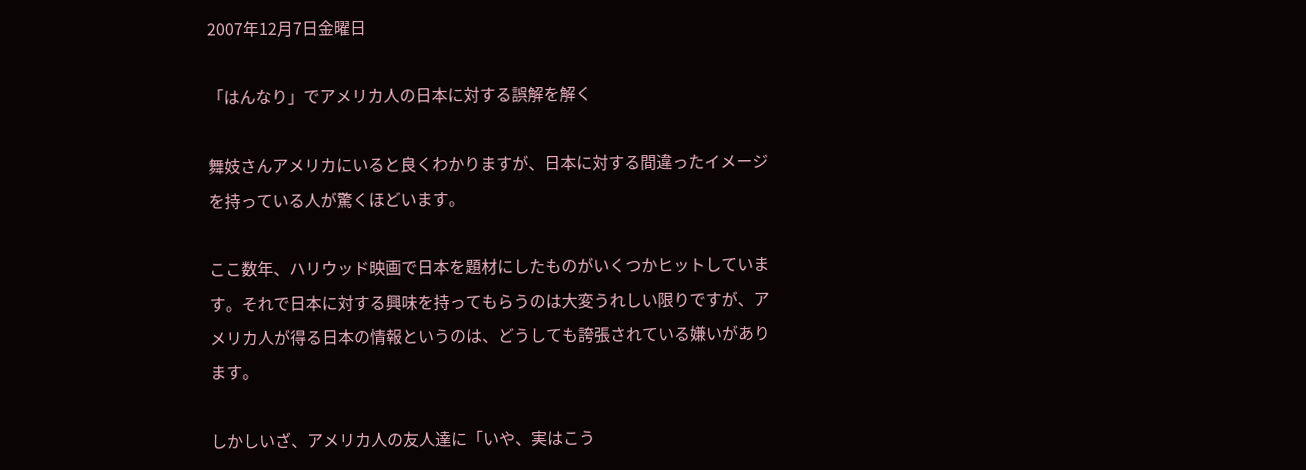2007年12月7日金曜日

「はんなり」でアメリカ人の日本に対する誤解を解く

舞妓さんアメリカにいると良くわかりますが、日本に対する間違ったイメージを持っている人が驚くほどいます。

ここ数年、ハリウッド映画で日本を題材にしたものがいくつかヒットしています。それで日本に対する興味を持ってもらうのは大変うれしい限りですが、アメリカ人が得る日本の情報というのは、どうしても誇張されている嫌いがあります。

しかしいざ、アメリカ人の友人達に「いや、実はこう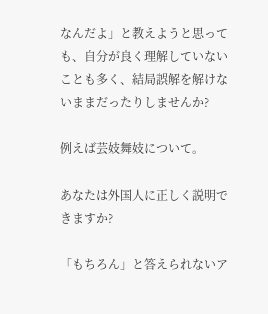なんだよ」と教えようと思っても、自分が良く理解していないことも多く、結局誤解を解けないままだったりしませんか?

例えば芸妓舞妓について。

あなたは外国人に正しく説明できますか?

「もちろん」と答えられないア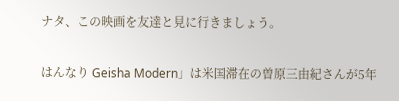ナタ、この映画を友達と見に行きましょう。

はんなり Geisha Modern」は米国滞在の曽原三由紀さんが5年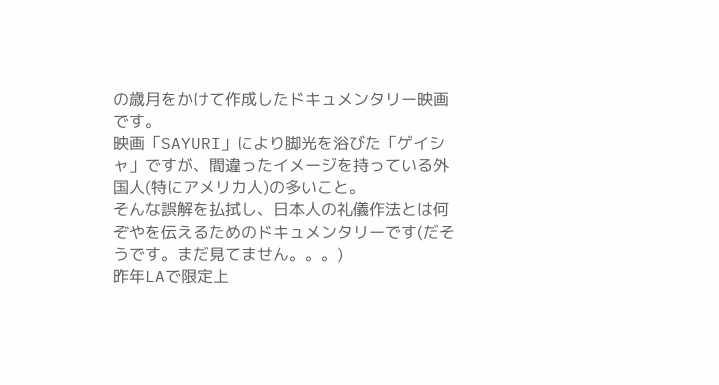の歳月をかけて作成したドキュメンタリー映画です。
映画「SAYURI」により脚光を浴びた「ゲイシャ」ですが、間違ったイメージを持っている外国人(特にアメリカ人)の多いこと。
そんな誤解を払拭し、日本人の礼儀作法とは何ぞやを伝えるためのドキュメンタリーです(だそうです。まだ見てません。。。)
昨年LAで限定上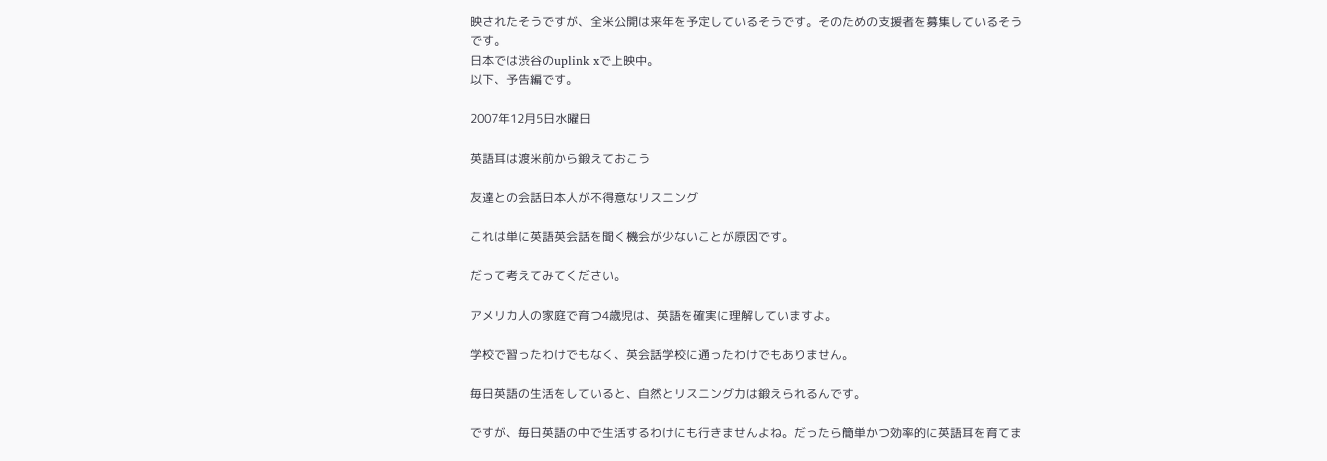映されたそうですが、全米公開は来年を予定しているそうです。そのための支援者を募集しているそうです。
日本では渋谷のuplink xで上映中。
以下、予告編です。

2007年12月5日水曜日

英語耳は渡米前から鍛えておこう

友達との会話日本人が不得意なリスニング

これは単に英語英会話を聞く機会が少ないことが原因です。

だって考えてみてください。

アメリカ人の家庭で育つ4歳児は、英語を確実に理解していますよ。

学校で習ったわけでもなく、英会話学校に通ったわけでもありません。

毎日英語の生活をしていると、自然とリスニング力は鍛えられるんです。

ですが、毎日英語の中で生活するわけにも行きませんよね。だったら簡単かつ効率的に英語耳を育てま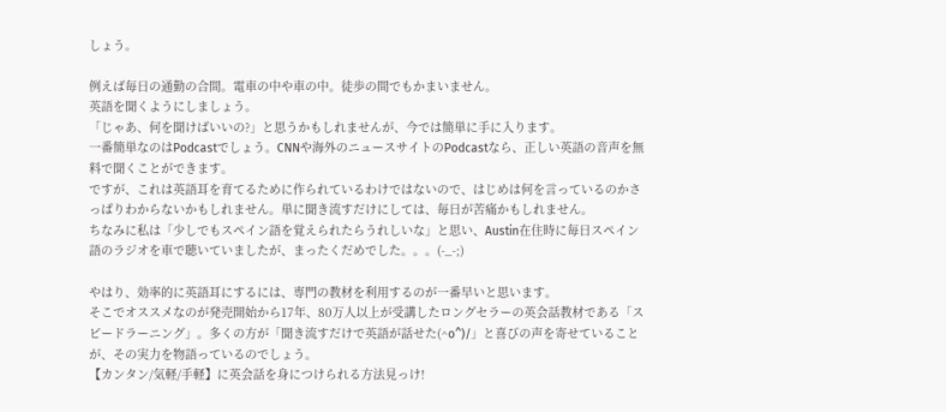しょう。

例えば毎日の通勤の合間。電車の中や車の中。徒歩の間でもかまいません。
英語を聞くようにしましょう。
「じゃあ、何を聞けばいいの?」と思うかもしれませんが、今では簡単に手に入ります。
一番簡単なのはPodcastでしょう。CNNや海外のニュースサイトのPodcastなら、正しい英語の音声を無料で聞くことができます。
ですが、これは英語耳を育てるために作られているわけではないので、はじめは何を言っているのかさっぱりわからないかもしれません。単に聞き流すだけにしては、毎日が苦痛かもしれません。
ちなみに私は「少しでもスペイン語を覚えられたらうれしいな」と思い、Austin在住時に毎日スペイン語のラジオを車で聴いていましたが、まったくだめでした。。。(-_-;)

やはり、効率的に英語耳にするには、専門の教材を利用するのが一番早いと思います。
そこでオススメなのが発売開始から17年、80万人以上が受講したロングセラーの英会話教材である「スピードラーニング」。多くの方が「聞き流すだけで英語が話せた(^o^)/」と喜びの声を寄せていることが、その実力を物語っているのでしょう。
【カンタン/気軽/手軽】に英会話を身につけられる方法見っけ!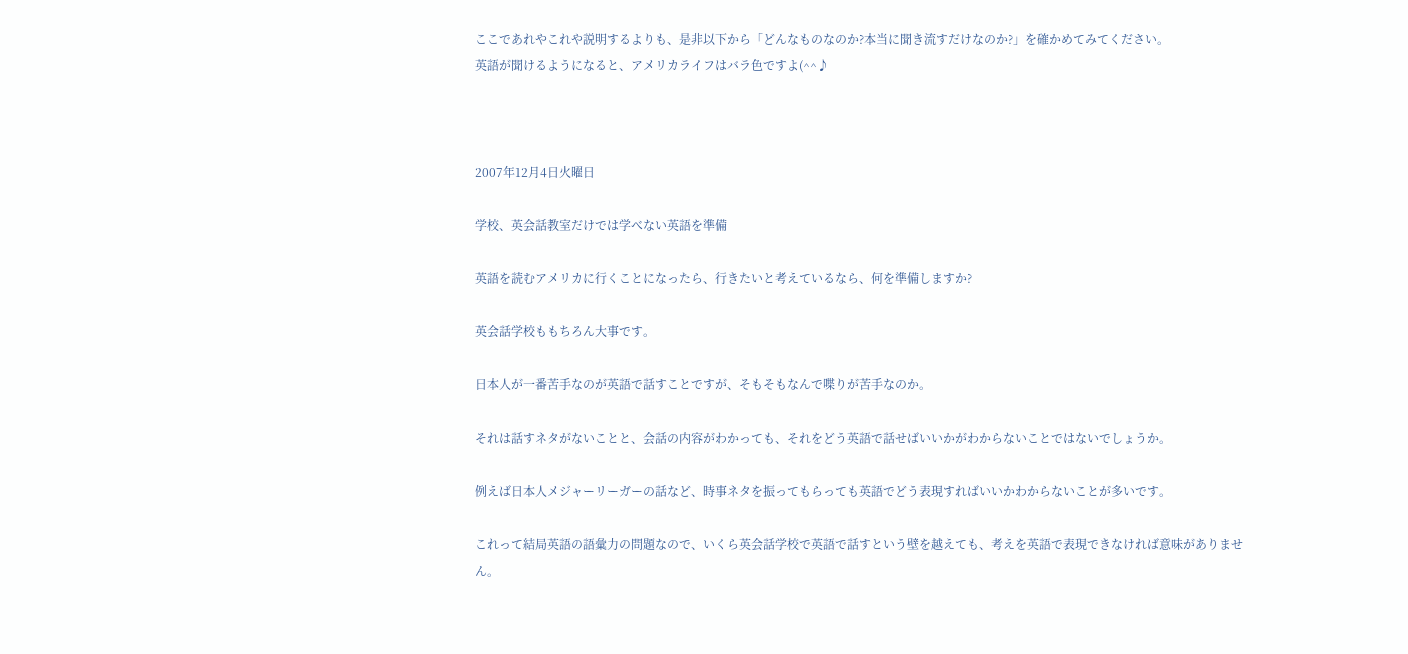ここであれやこれや説明するよりも、是非以下から「どんなものなのか?本当に聞き流すだけなのか?」を確かめてみてください。
英語が聞けるようになると、アメリカライフはバラ色ですよ(^^♪



2007年12月4日火曜日

学校、英会話教室だけでは学べない英語を準備

英語を読むアメリカに行くことになったら、行きたいと考えているなら、何を準備しますか?

英会話学校ももちろん大事です。

日本人が一番苦手なのが英語で話すことですが、そもそもなんで喋りが苦手なのか。

それは話すネタがないことと、会話の内容がわかっても、それをどう英語で話せばいいかがわからないことではないでしょうか。

例えば日本人メジャーリーガーの話など、時事ネタを振ってもらっても英語でどう表現すればいいかわからないことが多いです。

これって結局英語の語彙力の問題なので、いくら英会話学校で英語で話すという壁を越えても、考えを英語で表現できなければ意味がありません。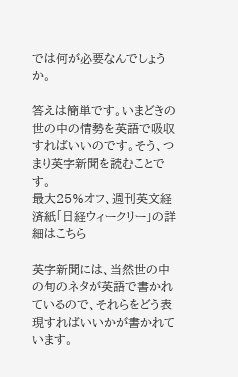では何が必要なんでしょうか。

答えは簡単です。いまどきの世の中の情勢を英語で吸収すればいいのです。そう、つまり英字新聞を読むことです。
最大25%オフ、週刊英文経済紙「日経ウィークリー」の詳細はこちら

英字新聞には、当然世の中の旬のネタが英語で書かれているので、それらをどう表現すればいいかが書かれています。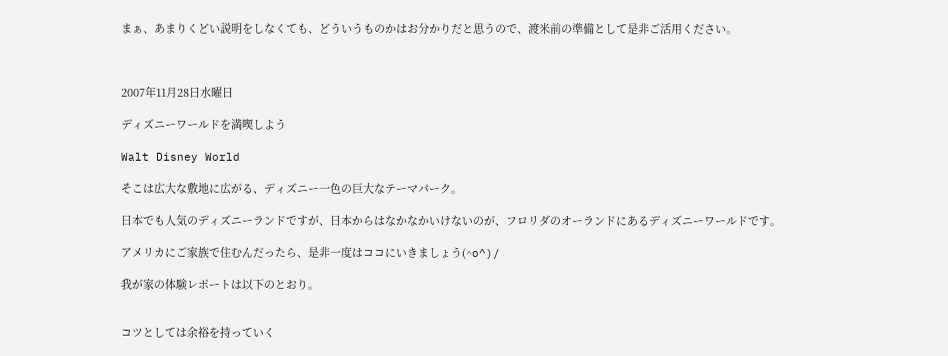まぁ、あまりくどい説明をしなくても、どういうものかはお分かりだと思うので、渡米前の準備として是非ご活用ください。



2007年11月28日水曜日

ディズニーワールドを満喫しよう

Walt Disney World

そこは広大な敷地に広がる、ディズニー一色の巨大なテーマパーク。

日本でも人気のディズニーランドですが、日本からはなかなかいけないのが、フロリダのオーランドにあるディズニーワールドです。

アメリカにご家族で住むんだったら、是非一度はココにいきましょう(^o^)/

我が家の体験レポートは以下のとおり。


コツとしては余裕を持っていく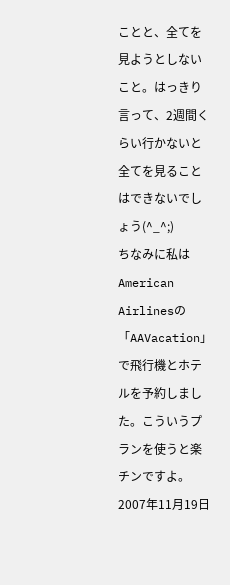ことと、全てを見ようとしないこと。はっきり言って、2週間くらい行かないと全てを見ることはできないでしょう(^_^;)
ちなみに私はAmerican Airlinesの「AAVacation」で飛行機とホテルを予約しました。こういうプランを使うと楽チンですよ。
2007年11月19日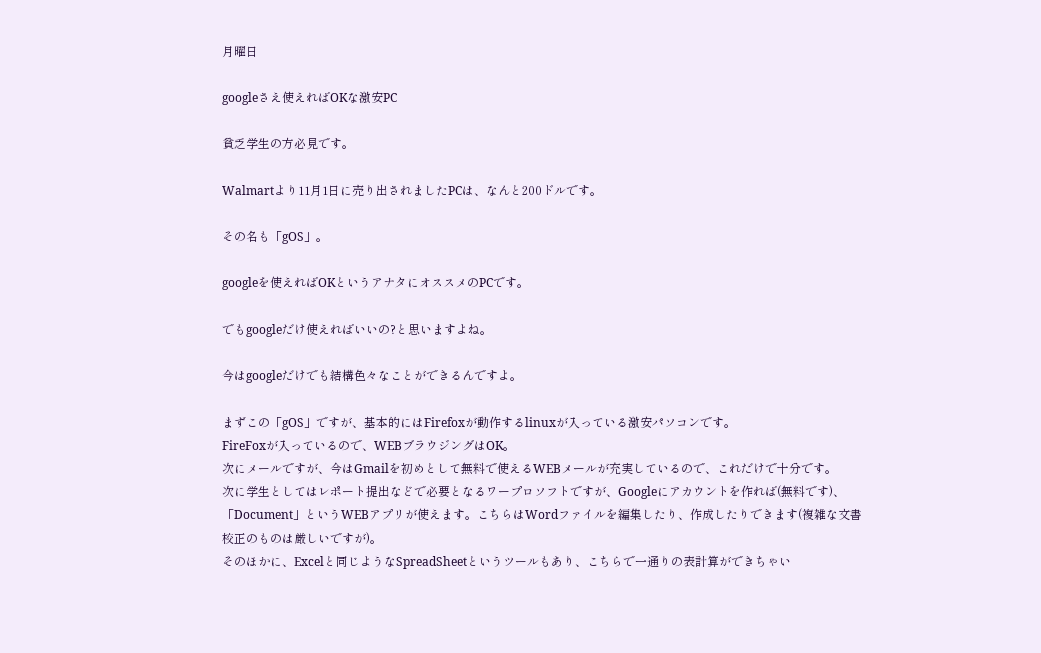月曜日

googleさえ使えればOKな激安PC

貧乏学生の方必見です。

Walmartより11月1日に売り出されましたPCは、なんと200ドルです。

その名も「gOS」。

googleを使えればOKというアナタにオススメのPCです。

でもgoogleだけ使えればいいの?と思いますよね。

今はgoogleだけでも結構色々なことができるんですよ。

まずこの「gOS」ですが、基本的にはFirefoxが動作するlinuxが入っている激安パソコンです。
FireFoxが入っているので、WEBブラウジングはOK。
次にメールですが、今はGmailを初めとして無料で使えるWEBメールが充実しているので、これだけで十分です。
次に学生としてはレポート提出などで必要となるワープロソフトですが、Googleにアカウントを作れば(無料です)、「Document」というWEBアプリが使えます。こちらはWordファイルを編集したり、作成したりできます(複雑な文書校正のものは厳しいですが)。
そのほかに、Excelと同じようなSpreadSheetというツールもあり、こちらで一通りの表計算ができちゃい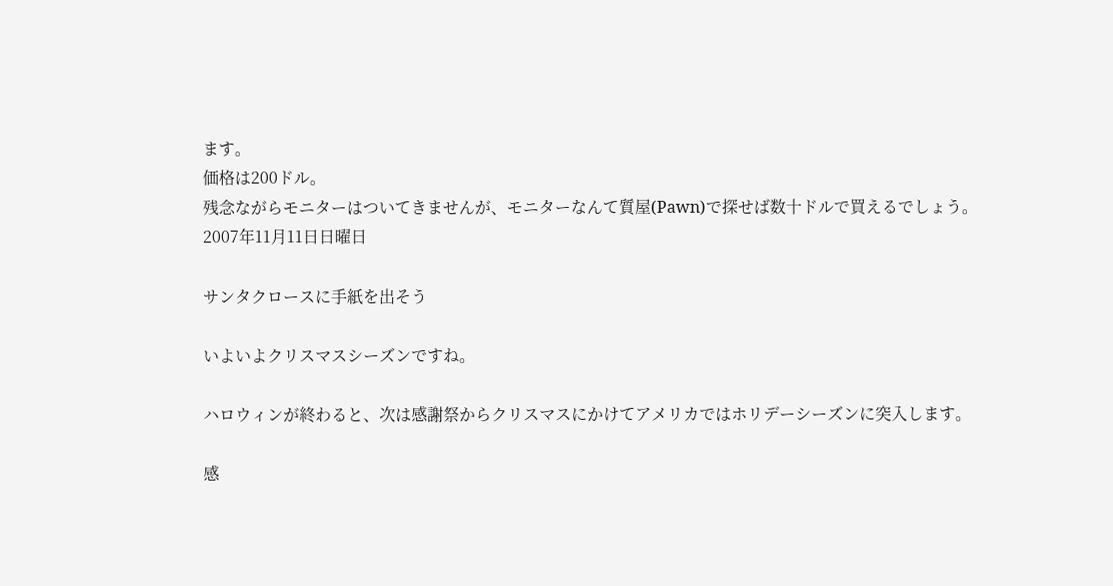ます。
価格は200ドル。
残念ながらモニターはついてきませんが、モニターなんて質屋(Pawn)で探せば数十ドルで買えるでしょう。
2007年11月11日日曜日

サンタクロースに手紙を出そう

いよいよクリスマスシーズンですね。

ハロウィンが終わると、次は感謝祭からクリスマスにかけてアメリカではホリデーシーズンに突入します。

感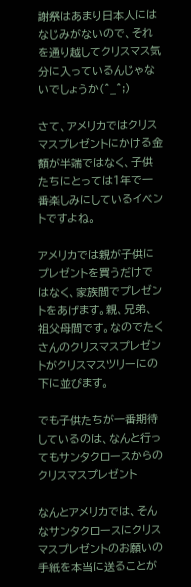謝祭はあまり日本人にはなじみがないので、それを通り越してクリスマス気分に入っているんじゃないでしょうか(^_^;)

さて、アメリカではクリスマスプレゼントにかける金額が半端ではなく、子供たちにとっては1年で一番楽しみにしているイベントですよね。

アメリカでは親が子供にプレゼントを買うだけではなく、家族間でプレゼントをあげます。親、兄弟、祖父母間です。なのでたくさんのクリスマスプレゼントがクリスマスツリーにの下に並びます。

でも子供たちが一番期待しているのは、なんと行ってもサンタクロースからのクリスマスプレゼント

なんとアメリカでは、そんなサンタクロースにクリスマスプレゼントのお願いの手紙を本当に送ることが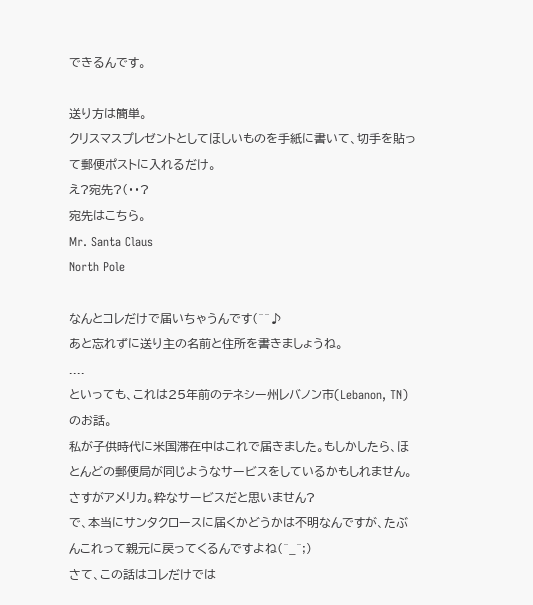できるんです。

送り方は簡単。
クリスマスプレゼントとしてほしいものを手紙に書いて、切手を貼って郵便ポストに入れるだけ。
え?宛先?(・・?
宛先はこちら。
Mr. Santa Claus
North Pole

なんとコレだけで届いちゃうんです(^^♪
あと忘れずに送り主の名前と住所を書きましょうね。
....
といっても、これは25年前のテネシー州レバノン市(Lebanon, TN)のお話。
私が子供時代に米国滞在中はこれで届きました。もしかしたら、ほとんどの郵便局が同じようなサービスをしているかもしれません。
さすがアメリカ。粋なサービスだと思いません?
で、本当にサンタクロースに届くかどうかは不明なんですが、たぶんこれって親元に戻ってくるんですよね(^_^;)
さて、この話はコレだけでは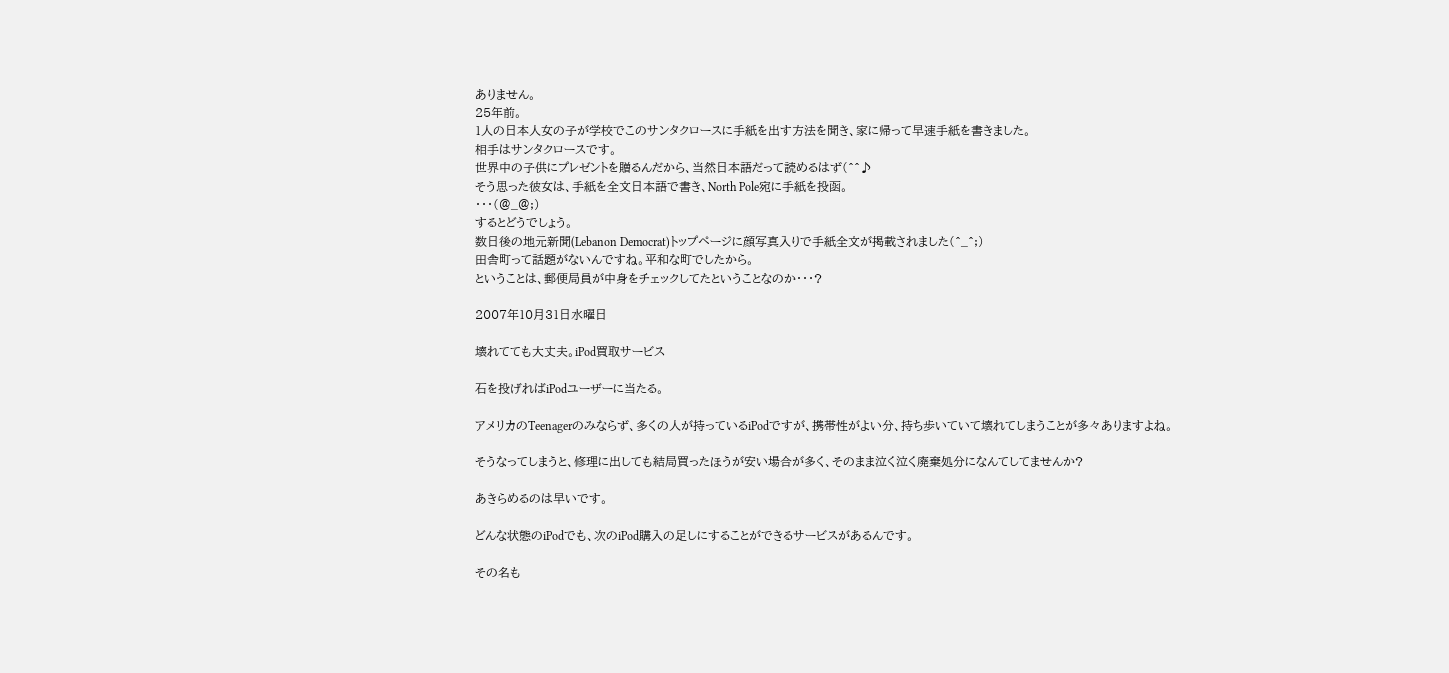ありません。
25年前。
1人の日本人女の子が学校でこのサンタクロースに手紙を出す方法を聞き、家に帰って早速手紙を書きました。
相手はサンタクロースです。
世界中の子供にプレゼントを贈るんだから、当然日本語だって読めるはず(^^♪
そう思った彼女は、手紙を全文日本語で書き、North Pole宛に手紙を投函。
・・・(@_@;)
するとどうでしょう。
数日後の地元新聞(Lebanon Democrat)トップページに顔写真入りで手紙全文が掲載されました(^_^;)
田舎町って話題がないんですね。平和な町でしたから。
ということは、郵便局員が中身をチェックしてたということなのか・・・?

2007年10月31日水曜日

壊れてても大丈夫。iPod買取サービス

石を投げればiPodユーザーに当たる。

アメリカのTeenagerのみならず、多くの人が持っているiPodですが、携帯性がよい分、持ち歩いていて壊れてしまうことが多々ありますよね。

そうなってしまうと、修理に出しても結局買ったほうが安い場合が多く、そのまま泣く泣く廃棄処分になんてしてませんか?

あきらめるのは早いです。

どんな状態のiPodでも、次のiPod購入の足しにすることができるサービスがあるんです。

その名も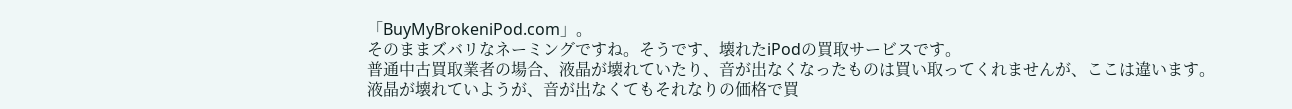「BuyMyBrokeniPod.com」。
そのままズバリなネーミングですね。そうです、壊れたiPodの買取サービスです。
普通中古買取業者の場合、液晶が壊れていたり、音が出なくなったものは買い取ってくれませんが、ここは違います。
液晶が壊れていようが、音が出なくてもそれなりの価格で買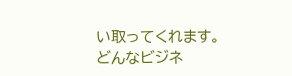い取ってくれます。
どんなビジネ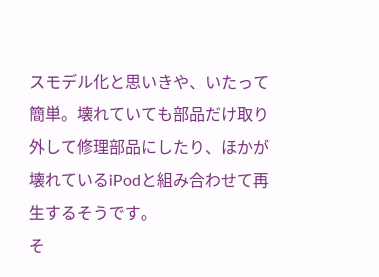スモデル化と思いきや、いたって簡単。壊れていても部品だけ取り外して修理部品にしたり、ほかが壊れているiPodと組み合わせて再生するそうです。
そ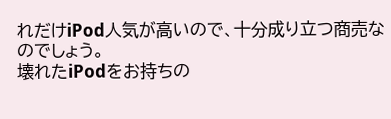れだけiPod人気が高いので、十分成り立つ商売なのでしょう。
壊れたiPodをお持ちの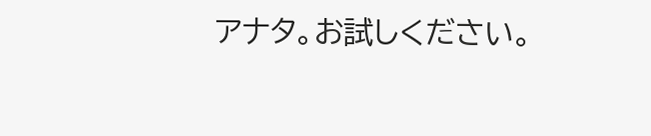アナタ。お試しください。